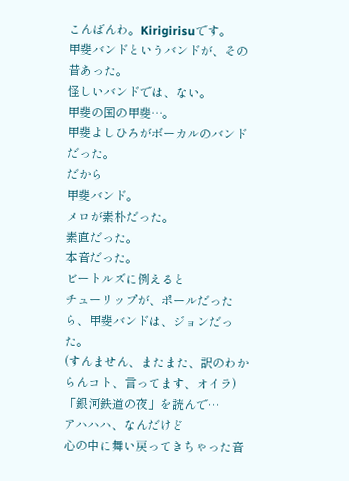こんばんわ。Kirigirisuです。
甲斐バンドというバンドが、その昔あった。
怪しいバンドでは、ない。
甲斐の国の甲斐…。
甲斐よしひろがボーカルのバンドだった。
だから
甲斐バンド。
メロが素朴だった。
素直だった。
本音だった。
ビートルズに例えると
チューリップが、ポールだったら、甲斐バンドは、ジョンだった。
(すんません、またまた、訳のわからんコト、言ってます、オイラ)
「銀河鉄道の夜」を読んで…
アハハハ、なんだけど
心の中に舞い戻ってきちゃった音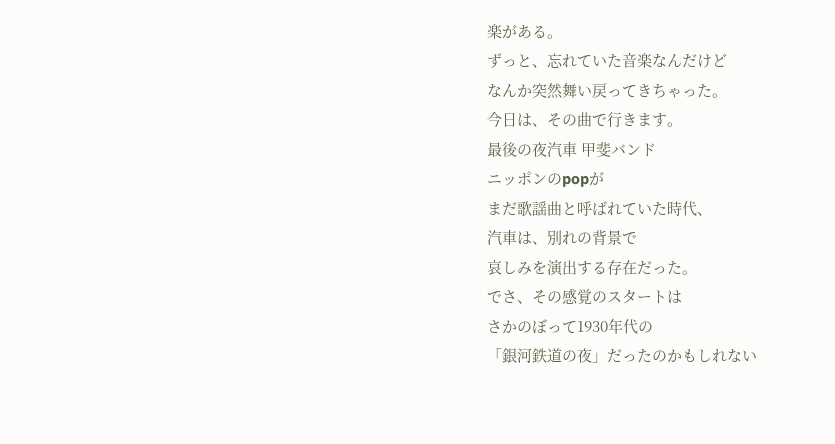楽がある。
ずっと、忘れていた音楽なんだけど
なんか突然舞い戻ってきちゃった。
今日は、その曲で行きます。
最後の夜汽車 甲斐バンド
ニッポンのpopが
まだ歌謡曲と呼ばれていた時代、
汽車は、別れの背景で
哀しみを演出する存在だった。
でさ、その感覚のスタートは
さかのぼって1930年代の
「銀河鉄道の夜」だったのかもしれない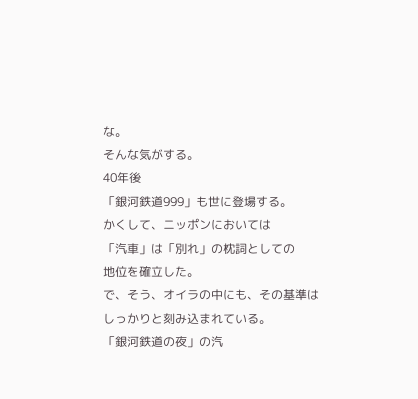な。
そんな気がする。
40年後
「銀河鉄道999」も世に登場する。
かくして、ニッポンにおいては
「汽車」は「別れ」の枕詞としての
地位を確立した。
で、そう、オイラの中にも、その基準は
しっかりと刻み込まれている。
「銀河鉄道の夜」の汽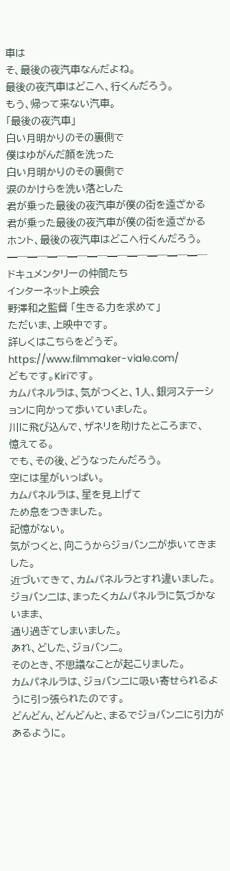車は
そ、最後の夜汽車なんだよね。
最後の夜汽車はどこへ、行くんだろう。
もう、帰って来ない汽車。
「最後の夜汽車」
白い月明かりのその裏側で
僕はゆがんだ顔を洗った
白い月明かりのその裏側で
涙のかけらを洗い落とした
君が乗った最後の夜汽車が僕の街を遠ざかる
君が乗った最後の夜汽車が僕の街を遠ざかる
ホント、最後の夜汽車はどこへ行くんだろう。
━─━─━─━─━─━─━─━─━─━─
ドキュメンタリーの仲間たち
インターネット上映会
野澤和之監督 「生きる力を求めて」
ただいま、上映中です。
詳しくはこちらをどうぞ。
https://www.filmmaker-viale.com/
どもです。Kiriです。
カムパネルラは、気がつくと、1人、銀河ステーションに向かって歩いていました。
川に飛び込んで、ザネリを助けたところまで、
憶えてる。
でも、その後、どうなったんだろう。
空には星がいっぱい。
カムパネルラは、星を見上げて
ため息をつきました。
記憶がない。
気がつくと、向こうからジョバンニが歩いてきました。
近づいてきて、カムパネルラとすれ違いました。
ジョバンニは、まったくカムパネルラに気づかないまま、
通り過ぎてしまいました。
あれ、どした、ジョバンニ。
そのとき、不思議なことが起こりました。
カムパネルラは、ジョバンニに吸い寄せられるように引っ張られたのです。
どんどん、どんどんと、まるでジョバンニに引力があるように。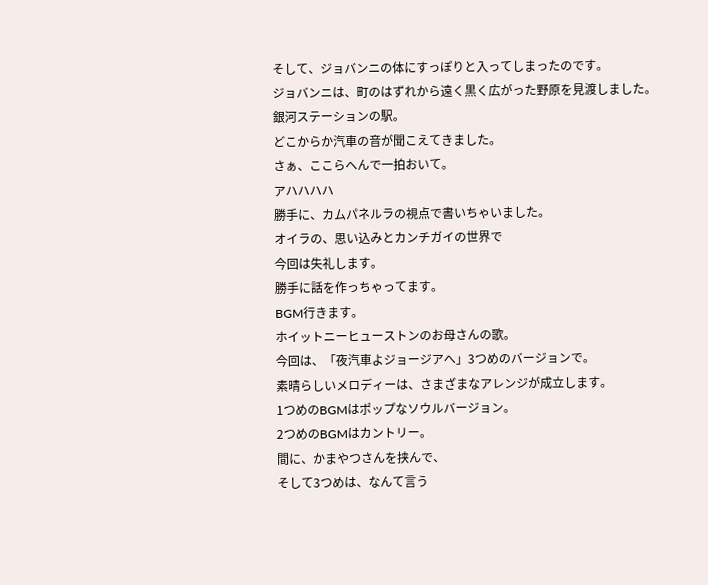そして、ジョバンニの体にすっぽりと入ってしまったのです。
ジョバンニは、町のはずれから遠く黒く広がった野原を見渡しました。
銀河ステーションの駅。
どこからか汽車の音が聞こえてきました。
さぁ、ここらへんで一拍おいて。
アハハハハ
勝手に、カムパネルラの視点で書いちゃいました。
オイラの、思い込みとカンチガイの世界で
今回は失礼します。
勝手に話を作っちゃってます。
BGM行きます。
ホイットニーヒューストンのお母さんの歌。
今回は、「夜汽車よジョージアへ」3つめのバージョンで。
素晴らしいメロディーは、さまざまなアレンジが成立します。
1つめのBGMはポップなソウルバージョン。
2つめのBGMはカントリー。
間に、かまやつさんを挟んで、
そして3つめは、なんて言う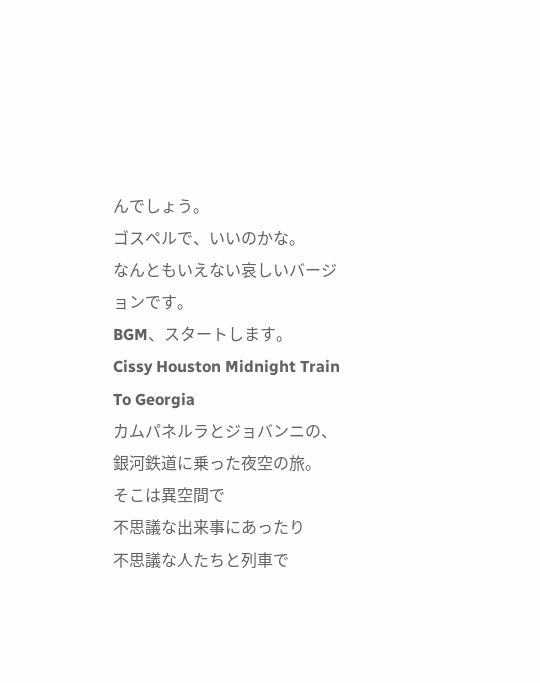んでしょう。
ゴスペルで、いいのかな。
なんともいえない哀しいバージョンです。
BGM、スタートします。
Cissy Houston Midnight Train To Georgia
カムパネルラとジョバンニの、銀河鉄道に乗った夜空の旅。
そこは異空間で
不思議な出来事にあったり
不思議な人たちと列車で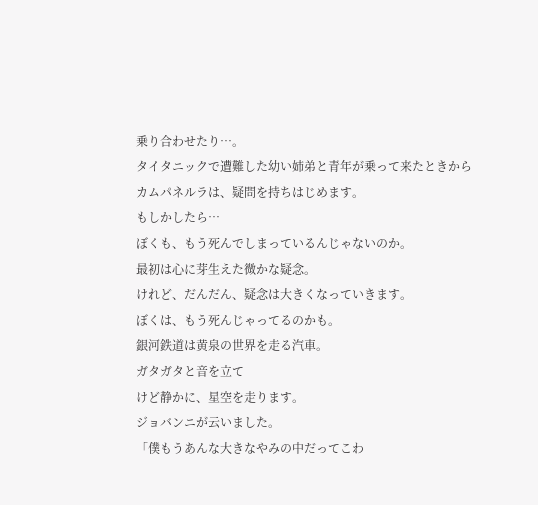乗り合わせたり…。
タイタニックで遭難した幼い姉弟と青年が乗って来たときから
カムパネルラは、疑問を持ちはじめます。
もしかしたら…
ぼくも、もう死んでしまっているんじゃないのか。
最初は心に芽生えた微かな疑念。
けれど、だんだん、疑念は大きくなっていきます。
ぼくは、もう死んじゃってるのかも。
銀河鉄道は黄泉の世界を走る汽車。
ガタガタと音を立て
けど静かに、星空を走ります。
ジョバンニが云いました。
「僕もうあんな大きなやみの中だってこわ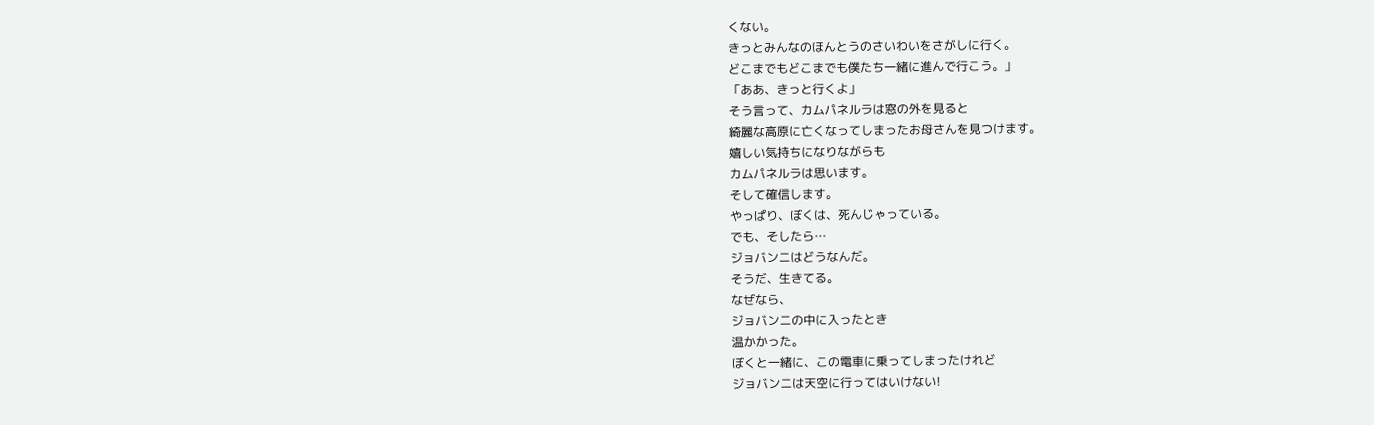くない。
きっとみんなのほんとうのさいわいをさがしに行く。
どこまでもどこまでも僕たち一緒に進んで行こう。」
「ああ、きっと行くよ」
そう言って、カムパネルラは窓の外を見ると
綺麗な高原に亡くなってしまったお母さんを見つけます。
嬉しい気持ちになりながらも
カムパネルラは思います。
そして確信します。
やっぱり、ぼくは、死んじゃっている。
でも、そしたら…
ジョバンニはどうなんだ。
そうだ、生きてる。
なぜなら、
ジョバンニの中に入ったとき
温かかった。
ぼくと一緒に、この電車に乗ってしまったけれど
ジョバンニは天空に行ってはいけない!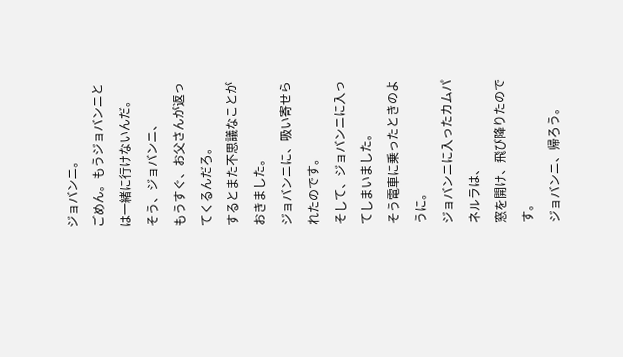ジョバンニ。
ごめん。もうジョバンニとは一緒に行けないんだ。
そう、ジョバンニ、
もうすぐ、お父さんが返ってくるんだろ。
するとまた不思議なことがおきました。
ジョバンニに、吸い寄せられたのです。
そして、ジョバンニに入ってしまいました。
そう電車に乗ったときのように。
ジョバンニに入ったカムパネルラは、
窓を開け、飛び降りたのです。
ジョバンニ、帰ろう。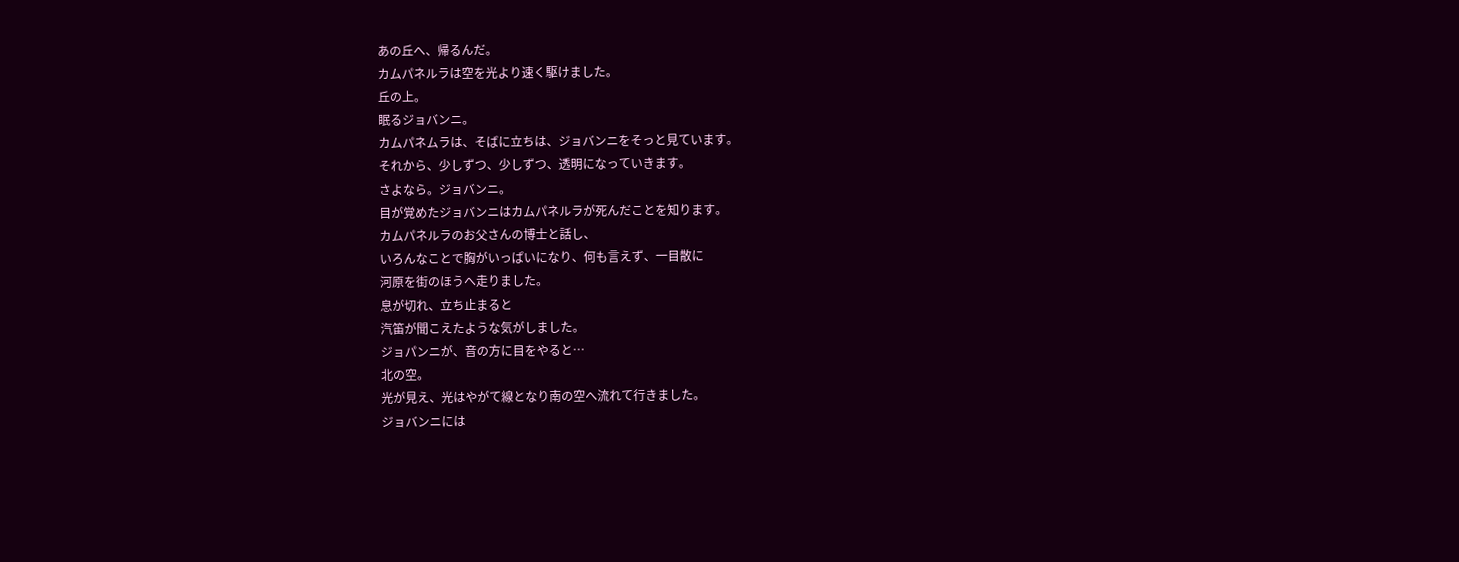あの丘へ、帰るんだ。
カムパネルラは空を光より速く駆けました。
丘の上。
眠るジョバンニ。
カムパネムラは、そばに立ちは、ジョバンニをそっと見ています。
それから、少しずつ、少しずつ、透明になっていきます。
さよなら。ジョバンニ。
目が覚めたジョバンニはカムパネルラが死んだことを知ります。
カムパネルラのお父さんの博士と話し、
いろんなことで胸がいっぱいになり、何も言えず、一目散に
河原を街のほうへ走りました。
息が切れ、立ち止まると
汽笛が聞こえたような気がしました。
ジョパンニが、音の方に目をやると…
北の空。
光が見え、光はやがて線となり南の空へ流れて行きました。
ジョバンニには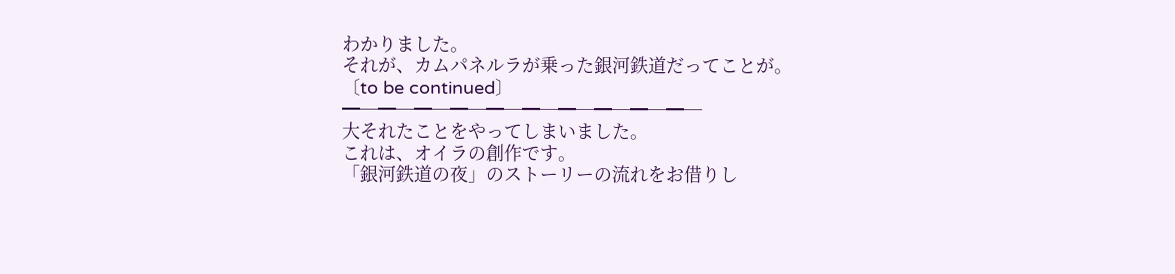わかりました。
それが、カムパネルラが乗った銀河鉄道だってことが。
〔to be continued〕
━─━─━─━─━─━─━─━─━─━─
大それたことをやってしまいました。
これは、オイラの創作です。
「銀河鉄道の夜」のストーリーの流れをお借りし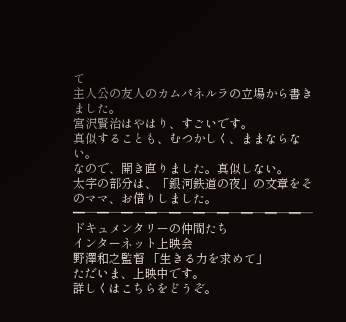て
主人公の友人のカムパネルラの立場から書きました。
宮沢賢治はやはり、すごいです。
真似することも、むつかしく、ままならない。
なので、開き直りました。真似しない。
太字の部分は、「銀河鉄道の夜」の文章をそのママ、お借りしました。
━─━─━─━─━─━─━─━─━─━─
ドキュメンタリーの仲間たち
インターネット上映会
野澤和之監督 「生きる力を求めて」
ただいま、上映中です。
詳しくはこちらをどうぞ。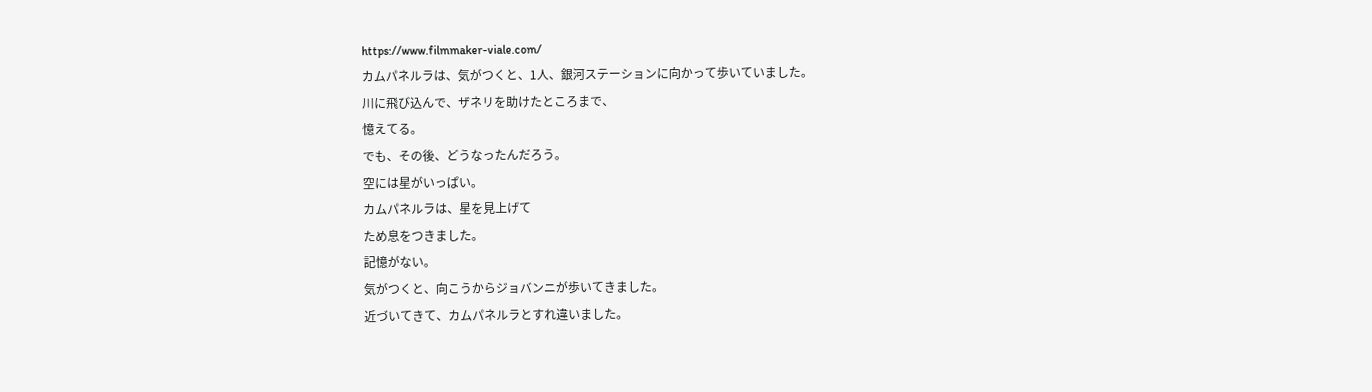https://www.filmmaker-viale.com/
カムパネルラは、気がつくと、1人、銀河ステーションに向かって歩いていました。
川に飛び込んで、ザネリを助けたところまで、
憶えてる。
でも、その後、どうなったんだろう。
空には星がいっぱい。
カムパネルラは、星を見上げて
ため息をつきました。
記憶がない。
気がつくと、向こうからジョバンニが歩いてきました。
近づいてきて、カムパネルラとすれ違いました。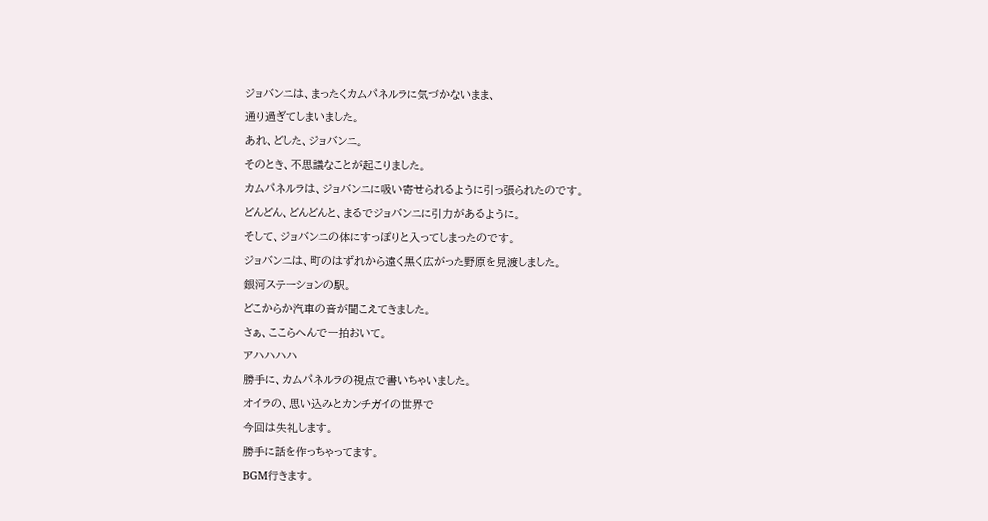ジョバンニは、まったくカムパネルラに気づかないまま、
通り過ぎてしまいました。
あれ、どした、ジョバンニ。
そのとき、不思議なことが起こりました。
カムパネルラは、ジョバンニに吸い寄せられるように引っ張られたのです。
どんどん、どんどんと、まるでジョバンニに引力があるように。
そして、ジョバンニの体にすっぽりと入ってしまったのです。
ジョバンニは、町のはずれから遠く黒く広がった野原を見渡しました。
銀河ステーションの駅。
どこからか汽車の音が聞こえてきました。
さぁ、ここらへんで一拍おいて。
アハハハハ
勝手に、カムパネルラの視点で書いちゃいました。
オイラの、思い込みとカンチガイの世界で
今回は失礼します。
勝手に話を作っちゃってます。
BGM行きます。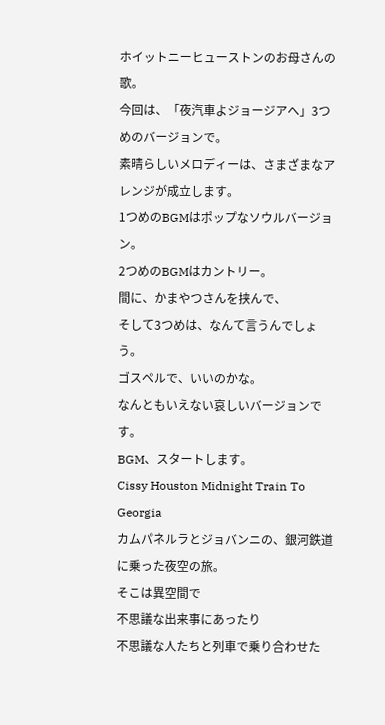ホイットニーヒューストンのお母さんの歌。
今回は、「夜汽車よジョージアへ」3つめのバージョンで。
素晴らしいメロディーは、さまざまなアレンジが成立します。
1つめのBGMはポップなソウルバージョン。
2つめのBGMはカントリー。
間に、かまやつさんを挟んで、
そして3つめは、なんて言うんでしょう。
ゴスペルで、いいのかな。
なんともいえない哀しいバージョンです。
BGM、スタートします。
Cissy Houston Midnight Train To Georgia
カムパネルラとジョバンニの、銀河鉄道に乗った夜空の旅。
そこは異空間で
不思議な出来事にあったり
不思議な人たちと列車で乗り合わせた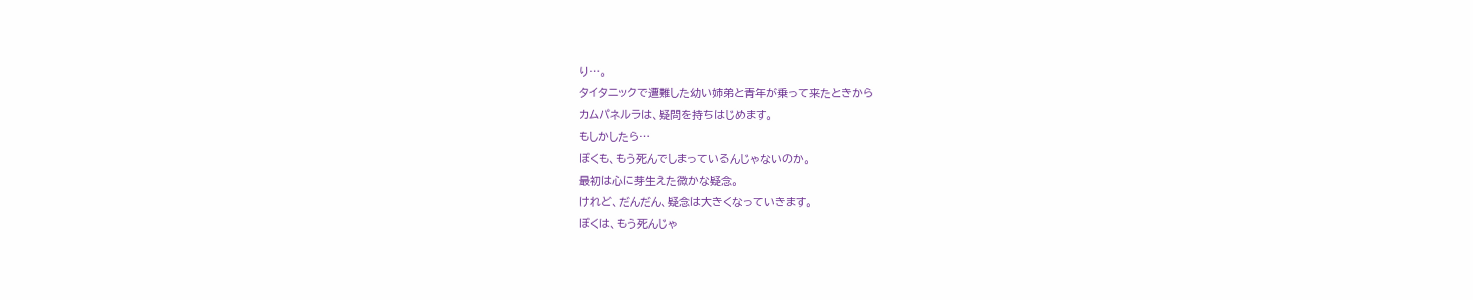り…。
タイタニックで遭難した幼い姉弟と青年が乗って来たときから
カムパネルラは、疑問を持ちはじめます。
もしかしたら…
ぼくも、もう死んでしまっているんじゃないのか。
最初は心に芽生えた微かな疑念。
けれど、だんだん、疑念は大きくなっていきます。
ぼくは、もう死んじゃ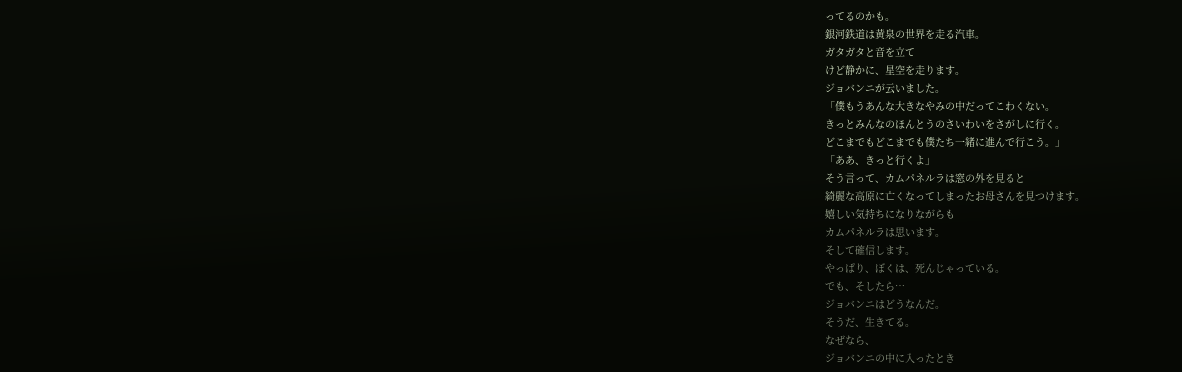ってるのかも。
銀河鉄道は黄泉の世界を走る汽車。
ガタガタと音を立て
けど静かに、星空を走ります。
ジョバンニが云いました。
「僕もうあんな大きなやみの中だってこわくない。
きっとみんなのほんとうのさいわいをさがしに行く。
どこまでもどこまでも僕たち一緒に進んで行こう。」
「ああ、きっと行くよ」
そう言って、カムパネルラは窓の外を見ると
綺麗な高原に亡くなってしまったお母さんを見つけます。
嬉しい気持ちになりながらも
カムパネルラは思います。
そして確信します。
やっぱり、ぼくは、死んじゃっている。
でも、そしたら…
ジョバンニはどうなんだ。
そうだ、生きてる。
なぜなら、
ジョバンニの中に入ったとき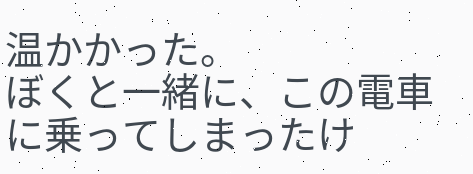温かかった。
ぼくと一緒に、この電車に乗ってしまったけ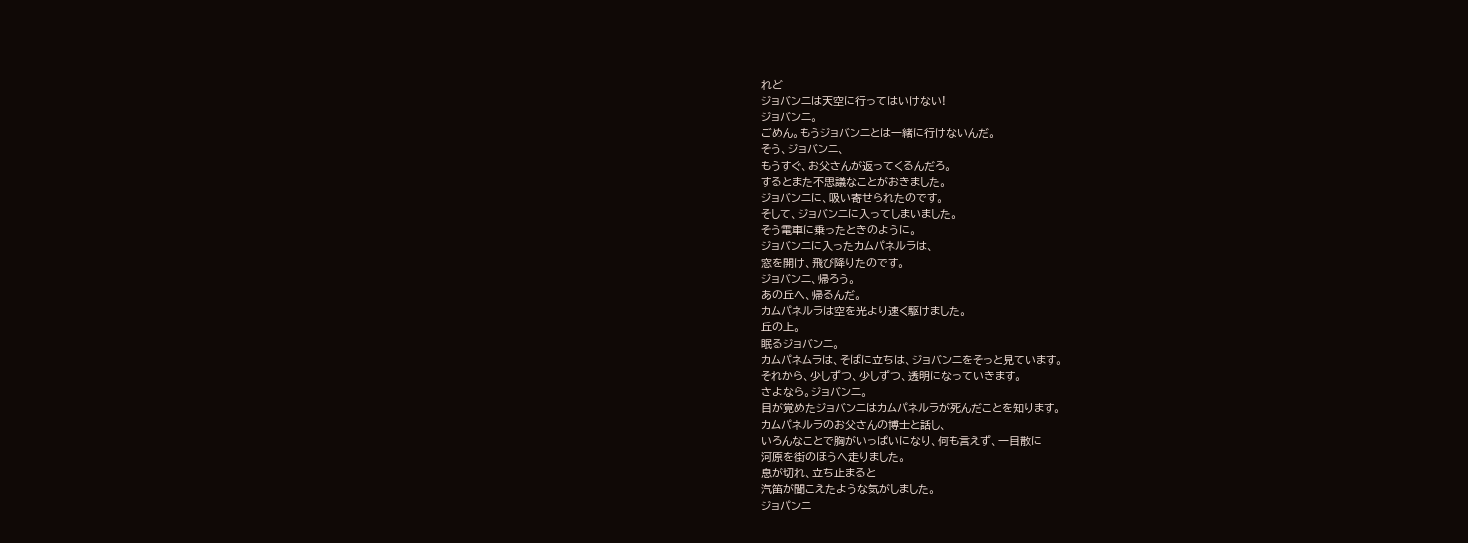れど
ジョバンニは天空に行ってはいけない!
ジョバンニ。
ごめん。もうジョバンニとは一緒に行けないんだ。
そう、ジョバンニ、
もうすぐ、お父さんが返ってくるんだろ。
するとまた不思議なことがおきました。
ジョバンニに、吸い寄せられたのです。
そして、ジョバンニに入ってしまいました。
そう電車に乗ったときのように。
ジョバンニに入ったカムパネルラは、
窓を開け、飛び降りたのです。
ジョバンニ、帰ろう。
あの丘へ、帰るんだ。
カムパネルラは空を光より速く駆けました。
丘の上。
眠るジョバンニ。
カムパネムラは、そばに立ちは、ジョバンニをそっと見ています。
それから、少しずつ、少しずつ、透明になっていきます。
さよなら。ジョバンニ。
目が覚めたジョバンニはカムパネルラが死んだことを知ります。
カムパネルラのお父さんの博士と話し、
いろんなことで胸がいっぱいになり、何も言えず、一目散に
河原を街のほうへ走りました。
息が切れ、立ち止まると
汽笛が聞こえたような気がしました。
ジョパンニ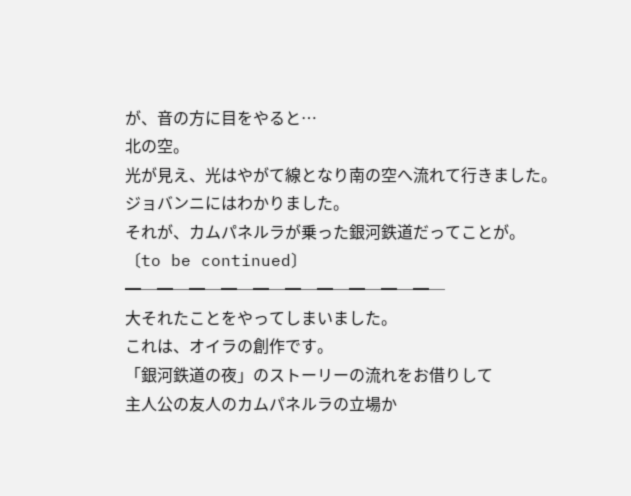が、音の方に目をやると…
北の空。
光が見え、光はやがて線となり南の空へ流れて行きました。
ジョバンニにはわかりました。
それが、カムパネルラが乗った銀河鉄道だってことが。
〔to be continued〕
━─━─━─━─━─━─━─━─━─━─
大それたことをやってしまいました。
これは、オイラの創作です。
「銀河鉄道の夜」のストーリーの流れをお借りして
主人公の友人のカムパネルラの立場か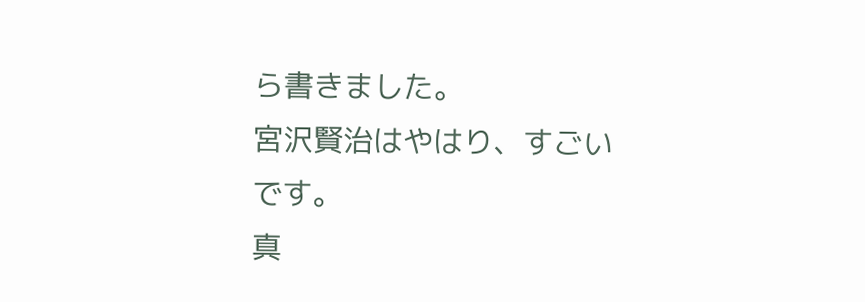ら書きました。
宮沢賢治はやはり、すごいです。
真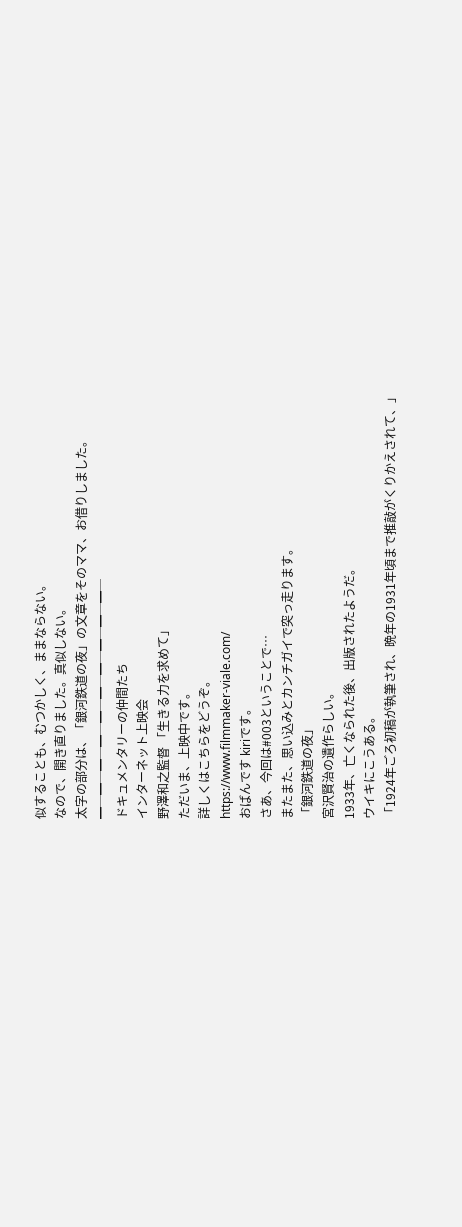似することも、むつかしく、ままならない。
なので、開き直りました。真似しない。
太字の部分は、「銀河鉄道の夜」の文章をそのママ、お借りしました。
━─━─━─━─━─━─━─━─━─━─
ドキュメンタリーの仲間たち
インターネット上映会
野澤和之監督 「生きる力を求めて」
ただいま、上映中です。
詳しくはこちらをどうぞ。
https://www.filmmaker-viale.com/
おばんです kiriです。
さあ、今回は#003ということで…
またまた、思い込みとカンチガイで突っ走ります。
「銀河鉄道の夜」
宮沢賢治の遺作らしい。
1933年、亡くなられた後、出版されたようだ。
ウイキにこうある。
「1924年ごろ初稿が執筆され、晩年の1931年頃まで推敲がくりかえされて、」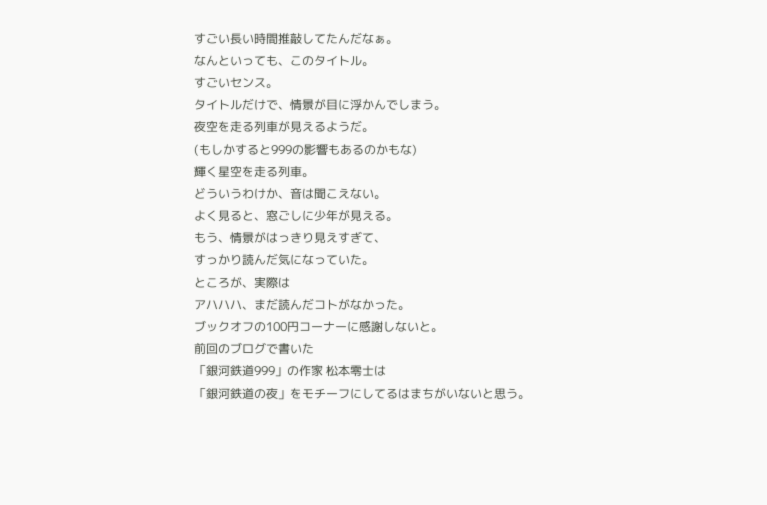すごい長い時間推敲してたんだなぁ。
なんといっても、このタイトル。
すごいセンス。
タイトルだけで、情景が目に浮かんでしまう。
夜空を走る列車が見えるようだ。
(もしかすると999の影響もあるのかもな)
輝く星空を走る列車。
どういうわけか、音は聞こえない。
よく見ると、窓ごしに少年が見える。
もう、情景がはっきり見えすぎて、
すっかり読んだ気になっていた。
ところが、実際は
アハハハ、まだ読んだコトがなかった。
ブックオフの100円コーナーに感謝しないと。
前回のブログで書いた
「銀河鉄道999」の作家 松本零士は
「銀河鉄道の夜」をモチーフにしてるはまちがいないと思う。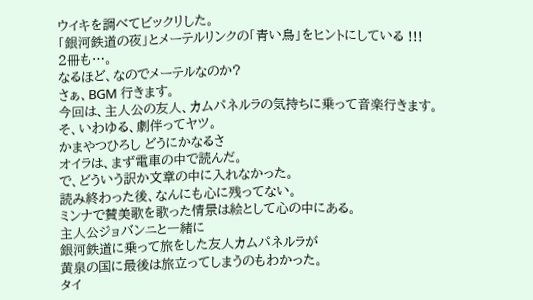ウイキを調べてビックリした。
「銀河鉄道の夜」とメーテルリンクの「青い鳥」をヒントにしている !!!
2冊も…。
なるほど、なのでメーテルなのか?
さぁ、BGM 行きます。
今回は、主人公の友人、カムパネルラの気持ちに乗って音楽行きます。
そ、いわゆる、劇伴ってヤツ。
かまやつひろし どうにかなるさ
オイラは、まず電車の中で読んだ。
で、どういう訳か文章の中に入れなかった。
読み終わった後、なんにも心に残ってない。
ミンナで賛美歌を歌った情景は絵として心の中にある。
主人公ジョバンニと一緒に
銀河鉄道に乗って旅をした友人カムパネルラが
黄泉の国に最後は旅立ってしまうのもわかった。
タイ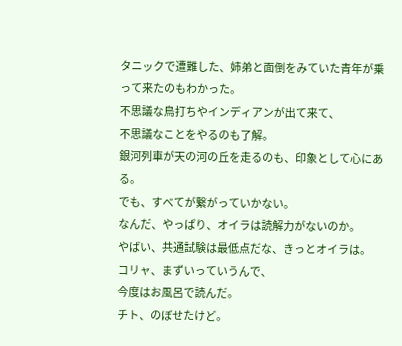タニックで遭難した、姉弟と面倒をみていた青年が乗って来たのもわかった。
不思議な鳥打ちやインディアンが出て来て、
不思議なことをやるのも了解。
銀河列車が天の河の丘を走るのも、印象として心にある。
でも、すべてが繋がっていかない。
なんだ、やっぱり、オイラは読解力がないのか。
やばい、共通試験は最低点だな、きっとオイラは。
コリャ、まずいっていうんで、
今度はお風呂で読んだ。
チト、のぼせたけど。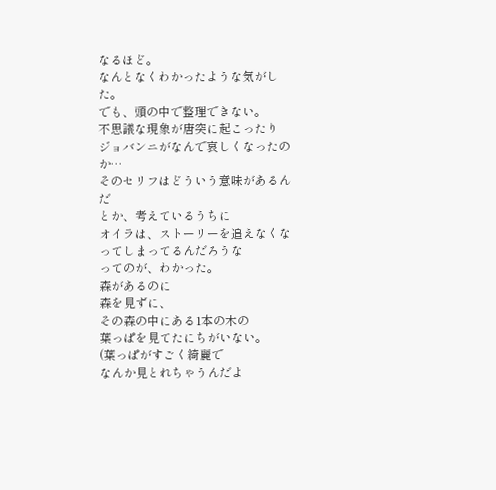なるほど。
なんとなくわかったような気がした。
でも、頭の中で整理できない。
不思議な現象が唐突に起こったり
ジョバンニがなんで哀しくなったのか…
そのセリフはどういう意味があるんだ
とか、考えているうちに
オイラは、ストーリーを追えなくなってしまってるんだろうな
ってのが、わかった。
森があるのに
森を見ずに、
その森の中にある1本の木の
葉っぱを見てたにちがいない。
(葉っぱがすごく綺麗で
なんか見とれちゃうんだよ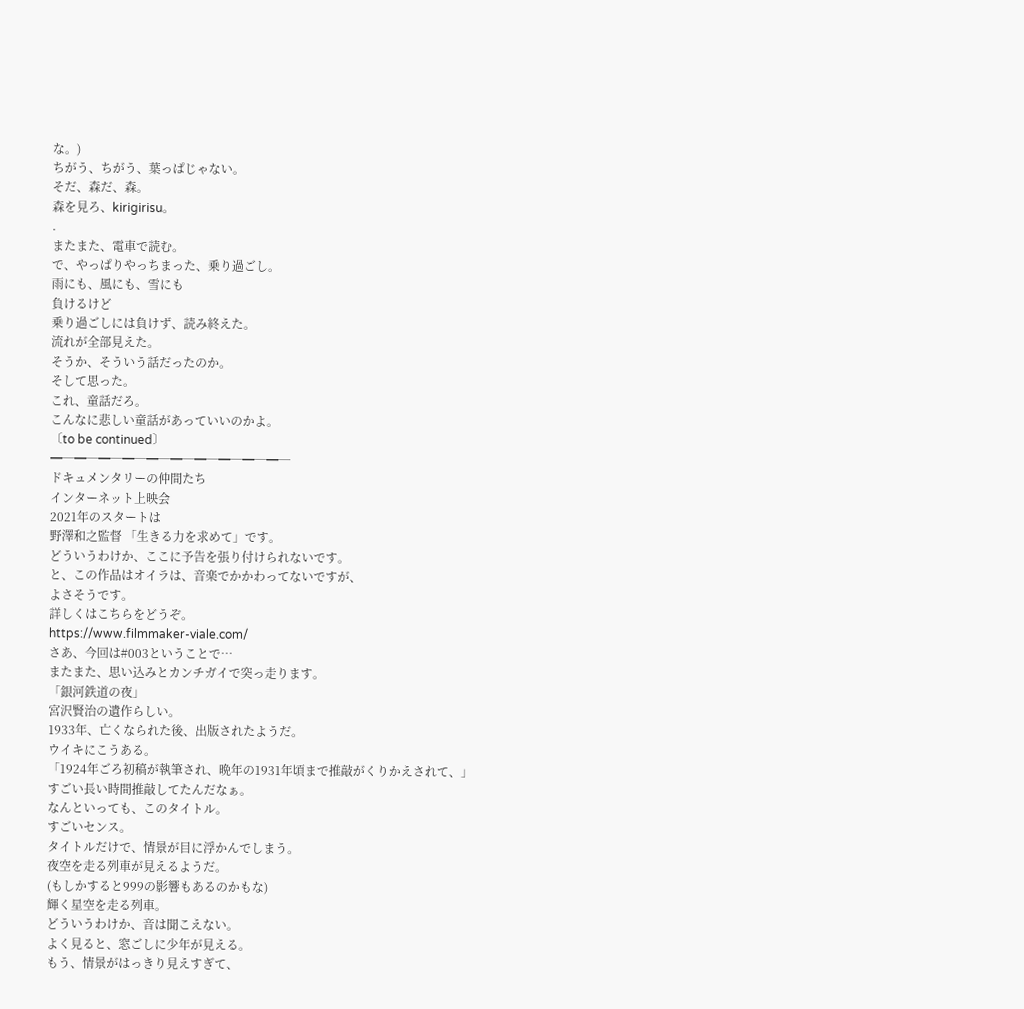な。)
ちがう、ちがう、葉っぱじゃない。
そだ、森だ、森。
森を見ろ、kirigirisu。
.
またまた、電車で読む。
で、やっぱりやっちまった、乗り過ごし。
雨にも、風にも、雪にも
負けるけど
乗り過ごしには負けず、読み終えた。
流れが全部見えた。
そうか、そういう話だったのか。
そして思った。
これ、童話だろ。
こんなに悲しい童話があっていいのかよ。
〔to be continued〕
━─━─━─━─━─━─━─━─━─━─
ドキュメンタリーの仲間たち
インターネット上映会
2021年のスタートは
野澤和之監督 「生きる力を求めて」です。
どういうわけか、ここに予告を張り付けられないです。
と、この作品はオイラは、音楽でかかわってないですが、
よさそうです。
詳しくはこちらをどうぞ。
https://www.filmmaker-viale.com/
さあ、今回は#003ということで…
またまた、思い込みとカンチガイで突っ走ります。
「銀河鉄道の夜」
宮沢賢治の遺作らしい。
1933年、亡くなられた後、出版されたようだ。
ウイキにこうある。
「1924年ごろ初稿が執筆され、晩年の1931年頃まで推敲がくりかえされて、」
すごい長い時間推敲してたんだなぁ。
なんといっても、このタイトル。
すごいセンス。
タイトルだけで、情景が目に浮かんでしまう。
夜空を走る列車が見えるようだ。
(もしかすると999の影響もあるのかもな)
輝く星空を走る列車。
どういうわけか、音は聞こえない。
よく見ると、窓ごしに少年が見える。
もう、情景がはっきり見えすぎて、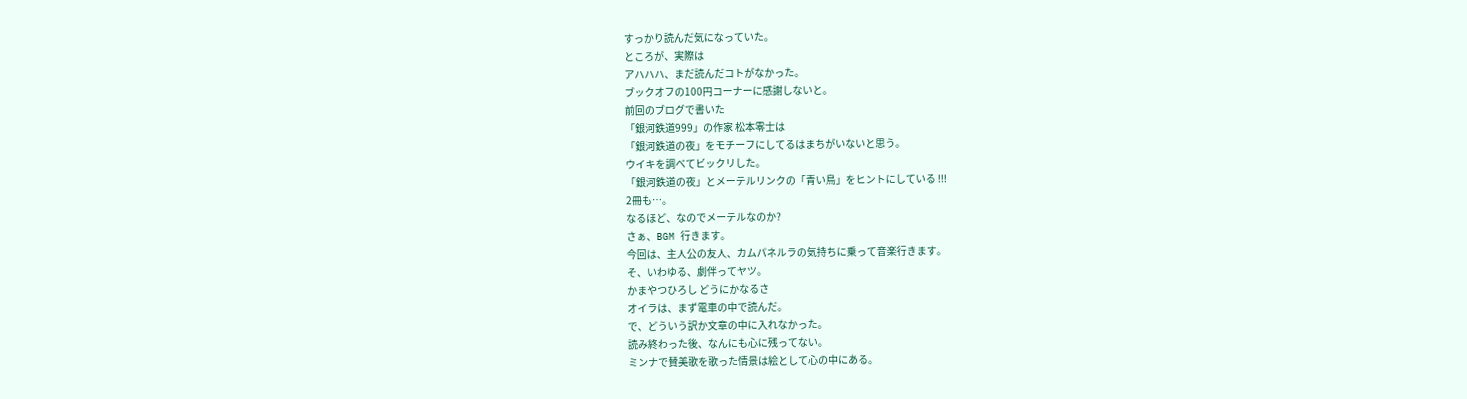すっかり読んだ気になっていた。
ところが、実際は
アハハハ、まだ読んだコトがなかった。
ブックオフの100円コーナーに感謝しないと。
前回のブログで書いた
「銀河鉄道999」の作家 松本零士は
「銀河鉄道の夜」をモチーフにしてるはまちがいないと思う。
ウイキを調べてビックリした。
「銀河鉄道の夜」とメーテルリンクの「青い鳥」をヒントにしている !!!
2冊も…。
なるほど、なのでメーテルなのか?
さぁ、BGM 行きます。
今回は、主人公の友人、カムパネルラの気持ちに乗って音楽行きます。
そ、いわゆる、劇伴ってヤツ。
かまやつひろし どうにかなるさ
オイラは、まず電車の中で読んだ。
で、どういう訳か文章の中に入れなかった。
読み終わった後、なんにも心に残ってない。
ミンナで賛美歌を歌った情景は絵として心の中にある。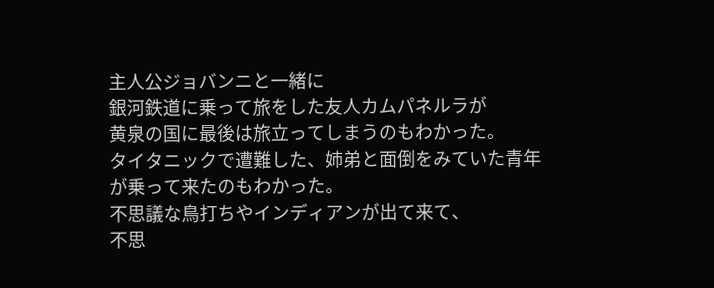主人公ジョバンニと一緒に
銀河鉄道に乗って旅をした友人カムパネルラが
黄泉の国に最後は旅立ってしまうのもわかった。
タイタニックで遭難した、姉弟と面倒をみていた青年が乗って来たのもわかった。
不思議な鳥打ちやインディアンが出て来て、
不思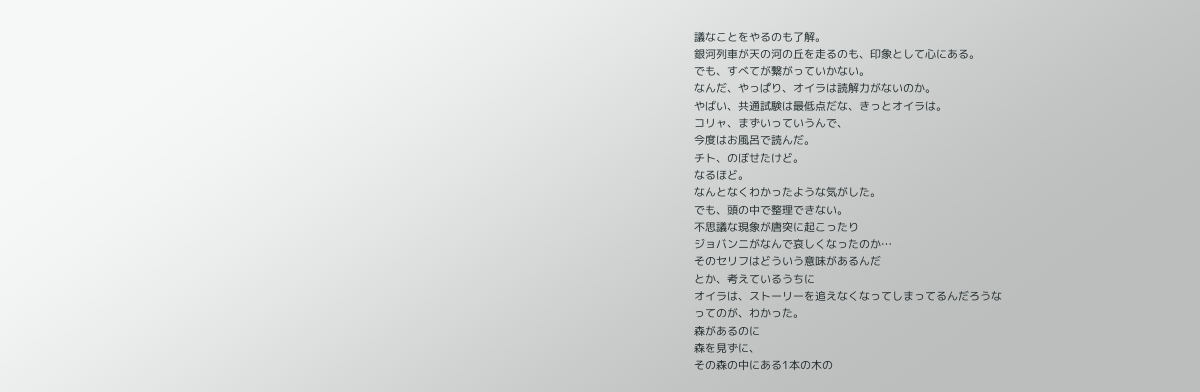議なことをやるのも了解。
銀河列車が天の河の丘を走るのも、印象として心にある。
でも、すべてが繋がっていかない。
なんだ、やっぱり、オイラは読解力がないのか。
やばい、共通試験は最低点だな、きっとオイラは。
コリャ、まずいっていうんで、
今度はお風呂で読んだ。
チト、のぼせたけど。
なるほど。
なんとなくわかったような気がした。
でも、頭の中で整理できない。
不思議な現象が唐突に起こったり
ジョバンニがなんで哀しくなったのか…
そのセリフはどういう意味があるんだ
とか、考えているうちに
オイラは、ストーリーを追えなくなってしまってるんだろうな
ってのが、わかった。
森があるのに
森を見ずに、
その森の中にある1本の木の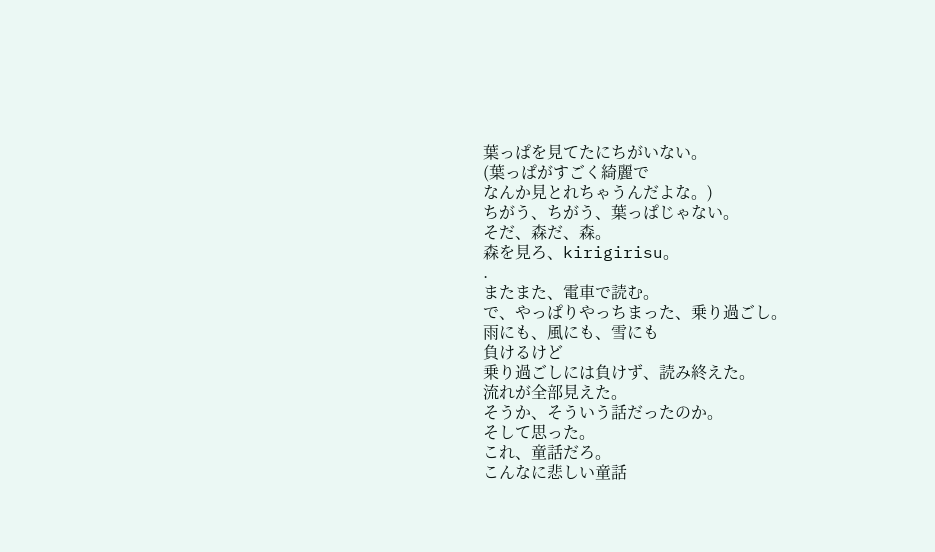葉っぱを見てたにちがいない。
(葉っぱがすごく綺麗で
なんか見とれちゃうんだよな。)
ちがう、ちがう、葉っぱじゃない。
そだ、森だ、森。
森を見ろ、kirigirisu。
.
またまた、電車で読む。
で、やっぱりやっちまった、乗り過ごし。
雨にも、風にも、雪にも
負けるけど
乗り過ごしには負けず、読み終えた。
流れが全部見えた。
そうか、そういう話だったのか。
そして思った。
これ、童話だろ。
こんなに悲しい童話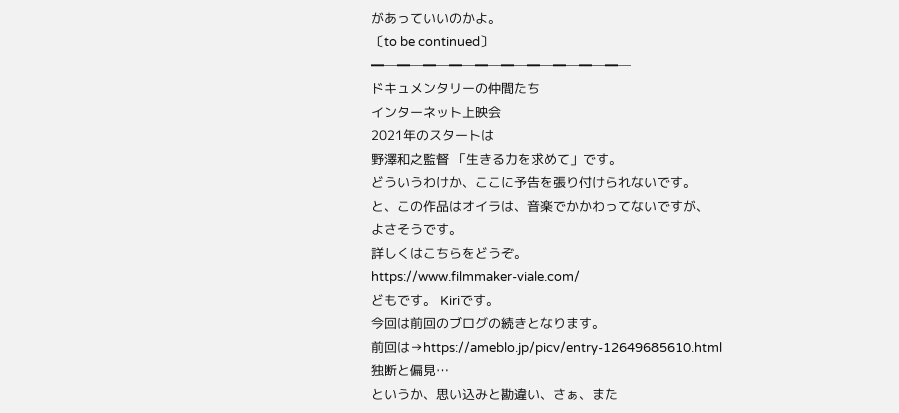があっていいのかよ。
〔to be continued〕
━─━─━─━─━─━─━─━─━─━─
ドキュメンタリーの仲間たち
インターネット上映会
2021年のスタートは
野澤和之監督 「生きる力を求めて」です。
どういうわけか、ここに予告を張り付けられないです。
と、この作品はオイラは、音楽でかかわってないですが、
よさそうです。
詳しくはこちらをどうぞ。
https://www.filmmaker-viale.com/
どもです。 Kiriです。
今回は前回のブログの続きとなります。
前回は→https://ameblo.jp/picv/entry-12649685610.html
独断と偏見…
というか、思い込みと勘違い、さぁ、また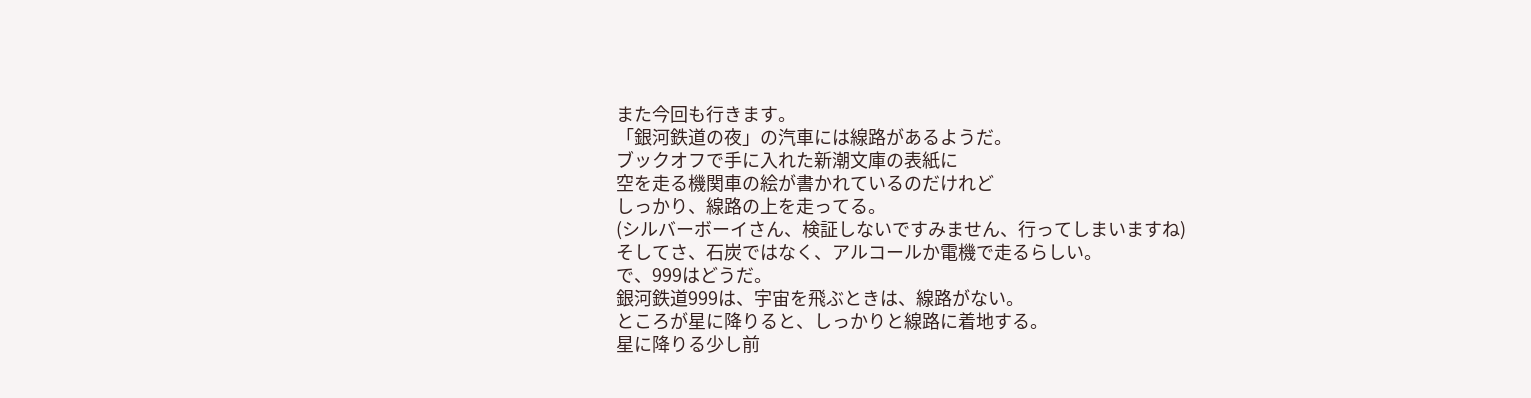また今回も行きます。
「銀河鉄道の夜」の汽車には線路があるようだ。
ブックオフで手に入れた新潮文庫の表紙に
空を走る機関車の絵が書かれているのだけれど
しっかり、線路の上を走ってる。
(シルバーボーイさん、検証しないですみません、行ってしまいますね)
そしてさ、石炭ではなく、アルコールか電機で走るらしい。
で、999はどうだ。
銀河鉄道999は、宇宙を飛ぶときは、線路がない。
ところが星に降りると、しっかりと線路に着地する。
星に降りる少し前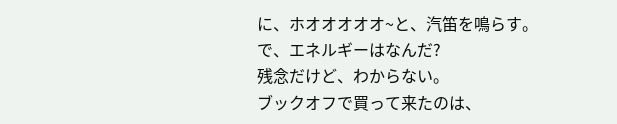に、ホオオオオオ~と、汽笛を鳴らす。
で、エネルギーはなんだ?
残念だけど、わからない。
ブックオフで買って来たのは、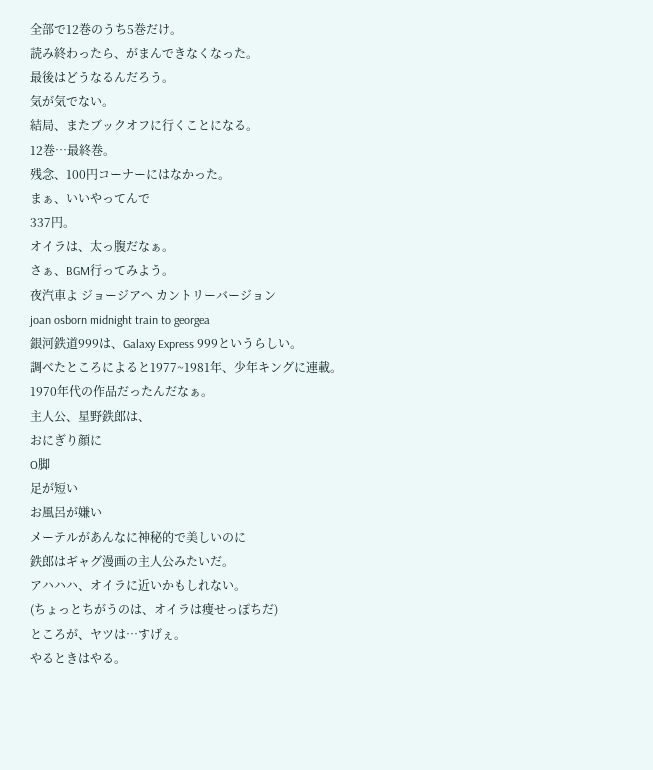全部で12巻のうち5巻だけ。
読み終わったら、がまんできなくなった。
最後はどうなるんだろう。
気が気でない。
結局、またブックオフに行くことになる。
12巻…最終巻。
残念、100円コーナーにはなかった。
まぁ、いいやってんで
337円。
オイラは、太っ腹だなぁ。
さぁ、BGM行ってみよう。
夜汽車よ ジョージアへ カントリーバージョン
joan osborn midnight train to georgea
銀河鉄道999は、Galaxy Express 999というらしい。
調べたところによると1977~1981年、少年キングに連載。
1970年代の作品だったんだなぁ。
主人公、星野鉄郎は、
おにぎり顔に
O脚
足が短い
お風呂が嫌い
メーテルがあんなに神秘的で美しいのに
鉄郎はギャグ漫画の主人公みたいだ。
アハハハ、オイラに近いかもしれない。
(ちょっとちがうのは、オイラは痩せっぽちだ)
ところが、ヤツは…すげぇ。
やるときはやる。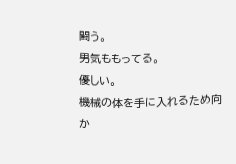闘う。
男気ももってる。
優しい。
機械の体を手に入れるため向か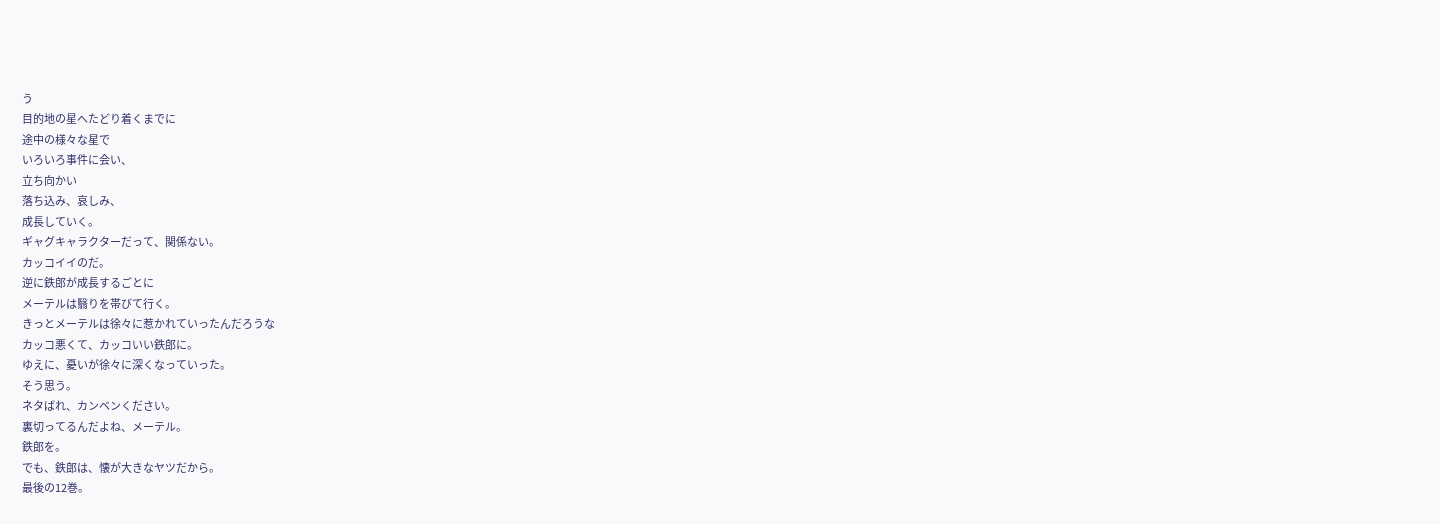う
目的地の星へたどり着くまでに
途中の様々な星で
いろいろ事件に会い、
立ち向かい
落ち込み、哀しみ、
成長していく。
ギャグキャラクターだって、関係ない。
カッコイイのだ。
逆に鉄郎が成長するごとに
メーテルは翳りを帯びて行く。
きっとメーテルは徐々に惹かれていったんだろうな
カッコ悪くて、カッコいい鉄郎に。
ゆえに、憂いが徐々に深くなっていった。
そう思う。
ネタばれ、カンベンください。
裏切ってるんだよね、メーテル。
鉄郎を。
でも、鉄郎は、懐が大きなヤツだから。
最後の12巻。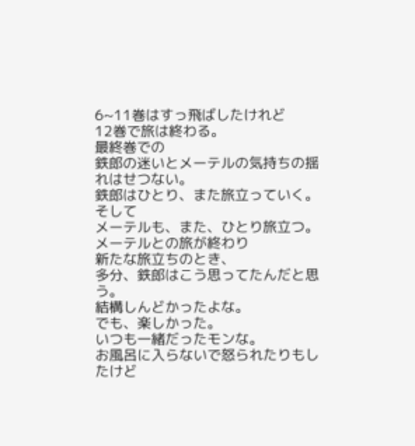6~11巻はすっ飛ばしたけれど
12巻で旅は終わる。
最終巻での
鉄郎の迷いとメーテルの気持ちの揺れはせつない。
鉄郎はひとり、また旅立っていく。
そして
メーテルも、また、ひとり旅立つ。
メーテルとの旅が終わり
新たな旅立ちのとき、
多分、鉄郎はこう思ってたんだと思う。
結構しんどかったよな。
でも、楽しかった。
いつも一緒だったモンな。
お風呂に入らないで怒られたりもしたけど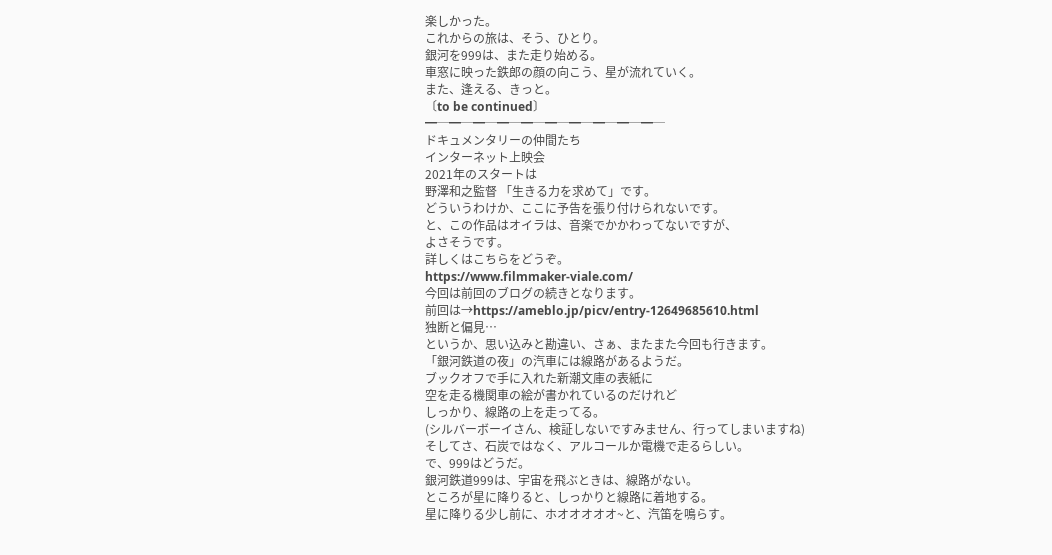楽しかった。
これからの旅は、そう、ひとり。
銀河を999は、また走り始める。
車窓に映った鉄郎の顔の向こう、星が流れていく。
また、逢える、きっと。
〔to be continued〕
━─━─━─━─━─━─━─━─━─━─
ドキュメンタリーの仲間たち
インターネット上映会
2021年のスタートは
野澤和之監督 「生きる力を求めて」です。
どういうわけか、ここに予告を張り付けられないです。
と、この作品はオイラは、音楽でかかわってないですが、
よさそうです。
詳しくはこちらをどうぞ。
https://www.filmmaker-viale.com/
今回は前回のブログの続きとなります。
前回は→https://ameblo.jp/picv/entry-12649685610.html
独断と偏見…
というか、思い込みと勘違い、さぁ、またまた今回も行きます。
「銀河鉄道の夜」の汽車には線路があるようだ。
ブックオフで手に入れた新潮文庫の表紙に
空を走る機関車の絵が書かれているのだけれど
しっかり、線路の上を走ってる。
(シルバーボーイさん、検証しないですみません、行ってしまいますね)
そしてさ、石炭ではなく、アルコールか電機で走るらしい。
で、999はどうだ。
銀河鉄道999は、宇宙を飛ぶときは、線路がない。
ところが星に降りると、しっかりと線路に着地する。
星に降りる少し前に、ホオオオオオ~と、汽笛を鳴らす。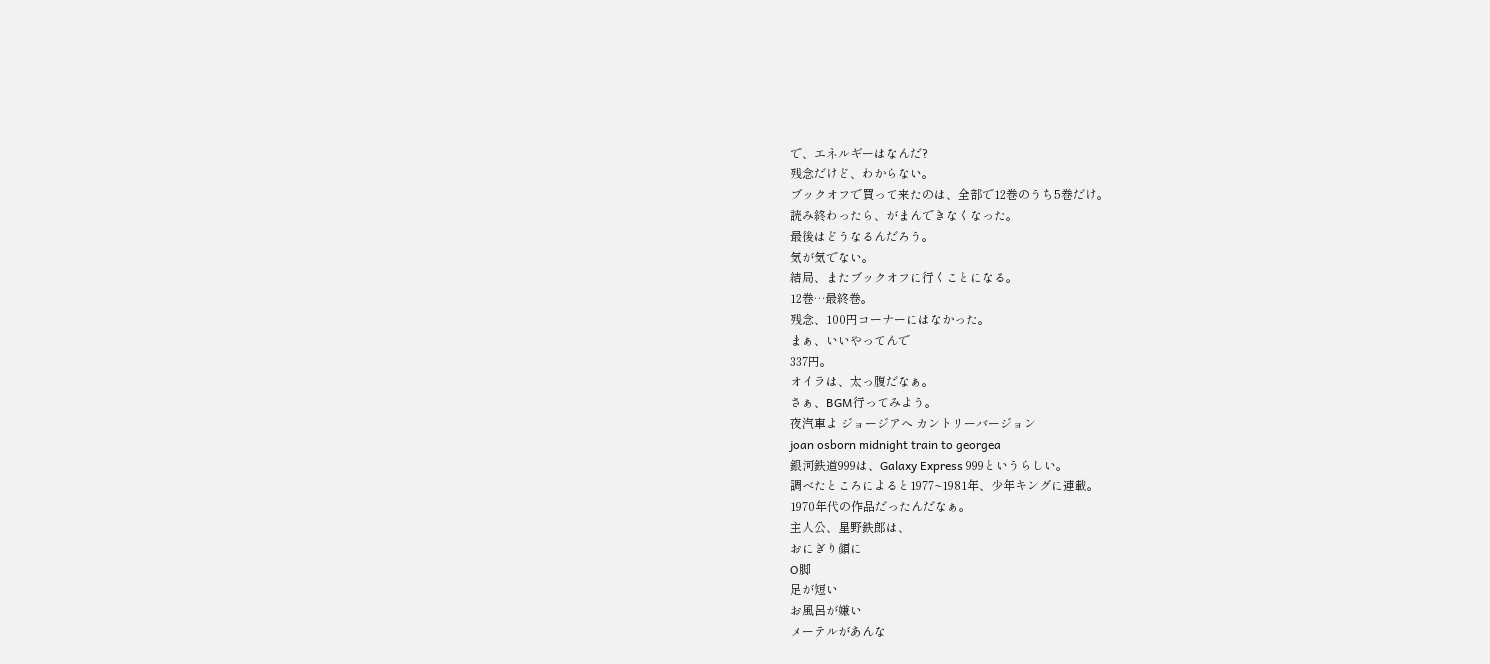で、エネルギーはなんだ?
残念だけど、わからない。
ブックオフで買って来たのは、全部で12巻のうち5巻だけ。
読み終わったら、がまんできなくなった。
最後はどうなるんだろう。
気が気でない。
結局、またブックオフに行くことになる。
12巻…最終巻。
残念、100円コーナーにはなかった。
まぁ、いいやってんで
337円。
オイラは、太っ腹だなぁ。
さぁ、BGM行ってみよう。
夜汽車よ ジョージアへ カントリーバージョン
joan osborn midnight train to georgea
銀河鉄道999は、Galaxy Express 999というらしい。
調べたところによると1977~1981年、少年キングに連載。
1970年代の作品だったんだなぁ。
主人公、星野鉄郎は、
おにぎり顔に
O脚
足が短い
お風呂が嫌い
メーテルがあんな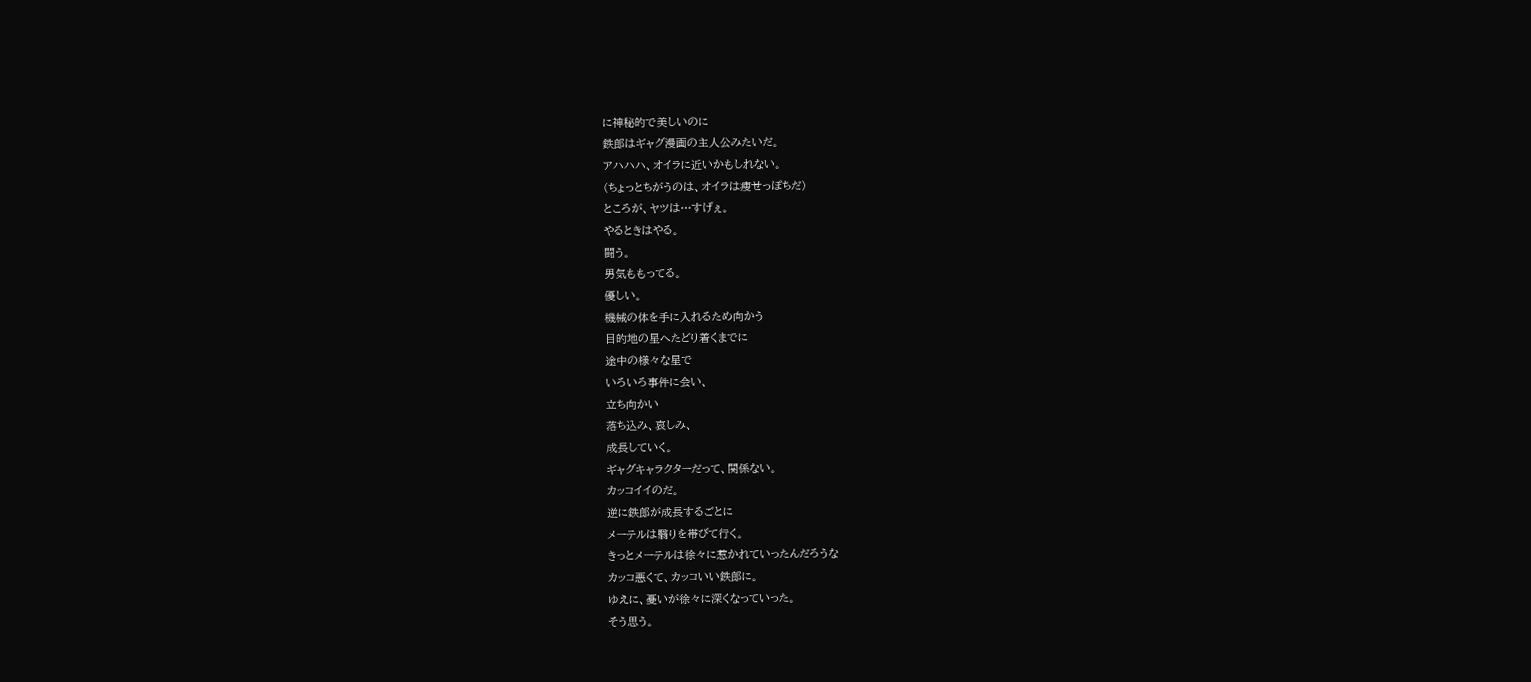に神秘的で美しいのに
鉄郎はギャグ漫画の主人公みたいだ。
アハハハ、オイラに近いかもしれない。
(ちょっとちがうのは、オイラは痩せっぽちだ)
ところが、ヤツは…すげぇ。
やるときはやる。
闘う。
男気ももってる。
優しい。
機械の体を手に入れるため向かう
目的地の星へたどり着くまでに
途中の様々な星で
いろいろ事件に会い、
立ち向かい
落ち込み、哀しみ、
成長していく。
ギャグキャラクターだって、関係ない。
カッコイイのだ。
逆に鉄郎が成長するごとに
メーテルは翳りを帯びて行く。
きっとメーテルは徐々に惹かれていったんだろうな
カッコ悪くて、カッコいい鉄郎に。
ゆえに、憂いが徐々に深くなっていった。
そう思う。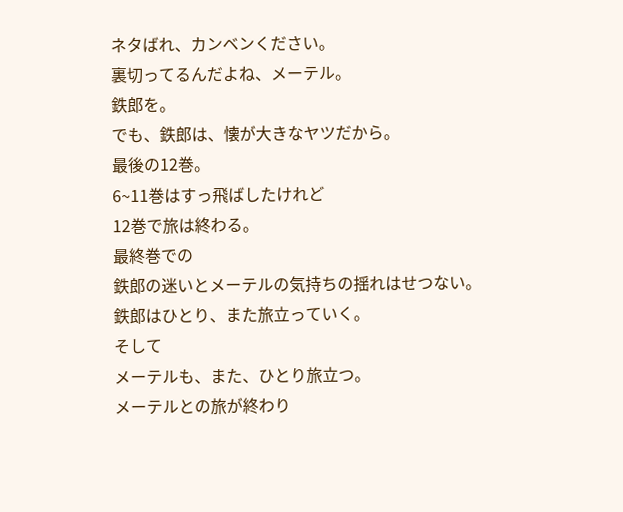ネタばれ、カンベンください。
裏切ってるんだよね、メーテル。
鉄郎を。
でも、鉄郎は、懐が大きなヤツだから。
最後の12巻。
6~11巻はすっ飛ばしたけれど
12巻で旅は終わる。
最終巻での
鉄郎の迷いとメーテルの気持ちの揺れはせつない。
鉄郎はひとり、また旅立っていく。
そして
メーテルも、また、ひとり旅立つ。
メーテルとの旅が終わり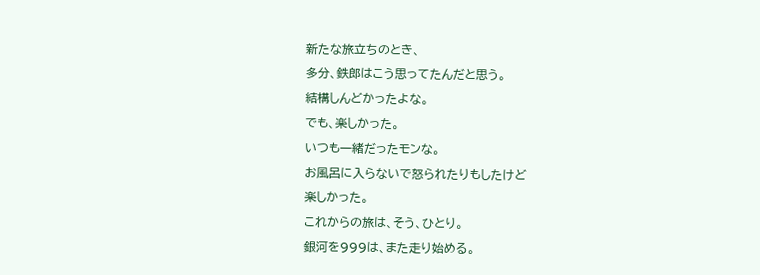新たな旅立ちのとき、
多分、鉄郎はこう思ってたんだと思う。
結構しんどかったよな。
でも、楽しかった。
いつも一緒だったモンな。
お風呂に入らないで怒られたりもしたけど
楽しかった。
これからの旅は、そう、ひとり。
銀河を999は、また走り始める。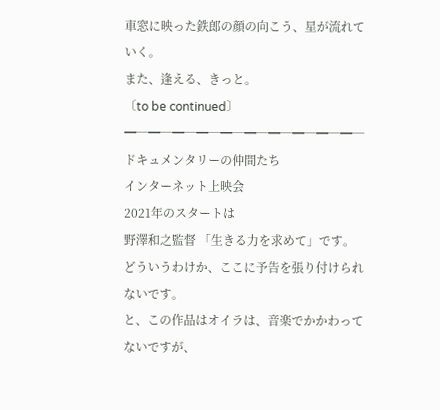車窓に映った鉄郎の顔の向こう、星が流れていく。
また、逢える、きっと。
〔to be continued〕
━─━─━─━─━─━─━─━─━─━─
ドキュメンタリーの仲間たち
インターネット上映会
2021年のスタートは
野澤和之監督 「生きる力を求めて」です。
どういうわけか、ここに予告を張り付けられないです。
と、この作品はオイラは、音楽でかかわってないですが、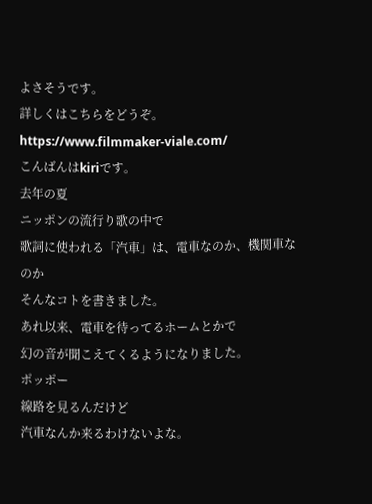よさそうです。
詳しくはこちらをどうぞ。
https://www.filmmaker-viale.com/
こんばんはkiriです。
去年の夏
ニッポンの流行り歌の中で
歌詞に使われる「汽車」は、電車なのか、機関車なのか
そんなコトを書きました。
あれ以来、電車を待ってるホームとかで
幻の音が聞こえてくるようになりました。
ポッポー
線路を見るんだけど
汽車なんか来るわけないよな。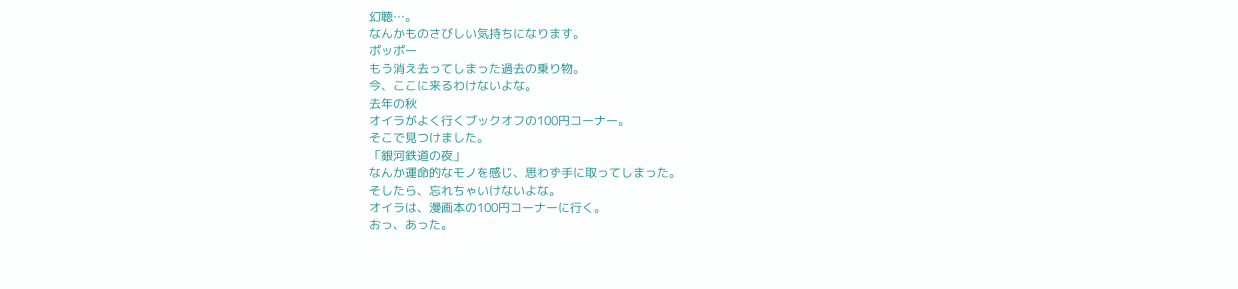幻聴…。
なんかものさびしい気持ちになります。
ポッポー
もう消え去ってしまった過去の乗り物。
今、ここに来るわけないよな。
去年の秋
オイラがよく行くブックオフの100円コーナー。
そこで見つけました。
「銀河鉄道の夜」
なんか運命的なモノを感じ、思わず手に取ってしまった。
そしたら、忘れちゃいけないよな。
オイラは、漫画本の100円コーナーに行く。
おっ、あった。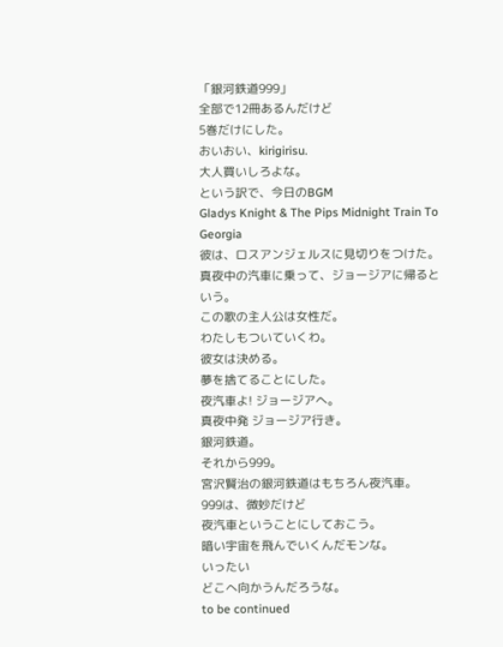「銀河鉄道999」
全部で12冊あるんだけど
5巻だけにした。
おいおい、kirigirisu.
大人買いしろよな。
という訳で、今日のBGM
Gladys Knight & The Pips Midnight Train To Georgia
彼は、ロスアンジェルスに見切りをつけた。
真夜中の汽車に乗って、ジョージアに帰るという。
この歌の主人公は女性だ。
わたしもついていくわ。
彼女は決める。
夢を捨てることにした。
夜汽車よ! ジョージアへ。
真夜中発 ジョージア行き。
銀河鉄道。
それから999。
宮沢賢治の銀河鉄道はもちろん夜汽車。
999は、微妙だけど
夜汽車ということにしておこう。
暗い宇宙を飛んでいくんだモンな。
いったい
どこへ向かうんだろうな。
to be continued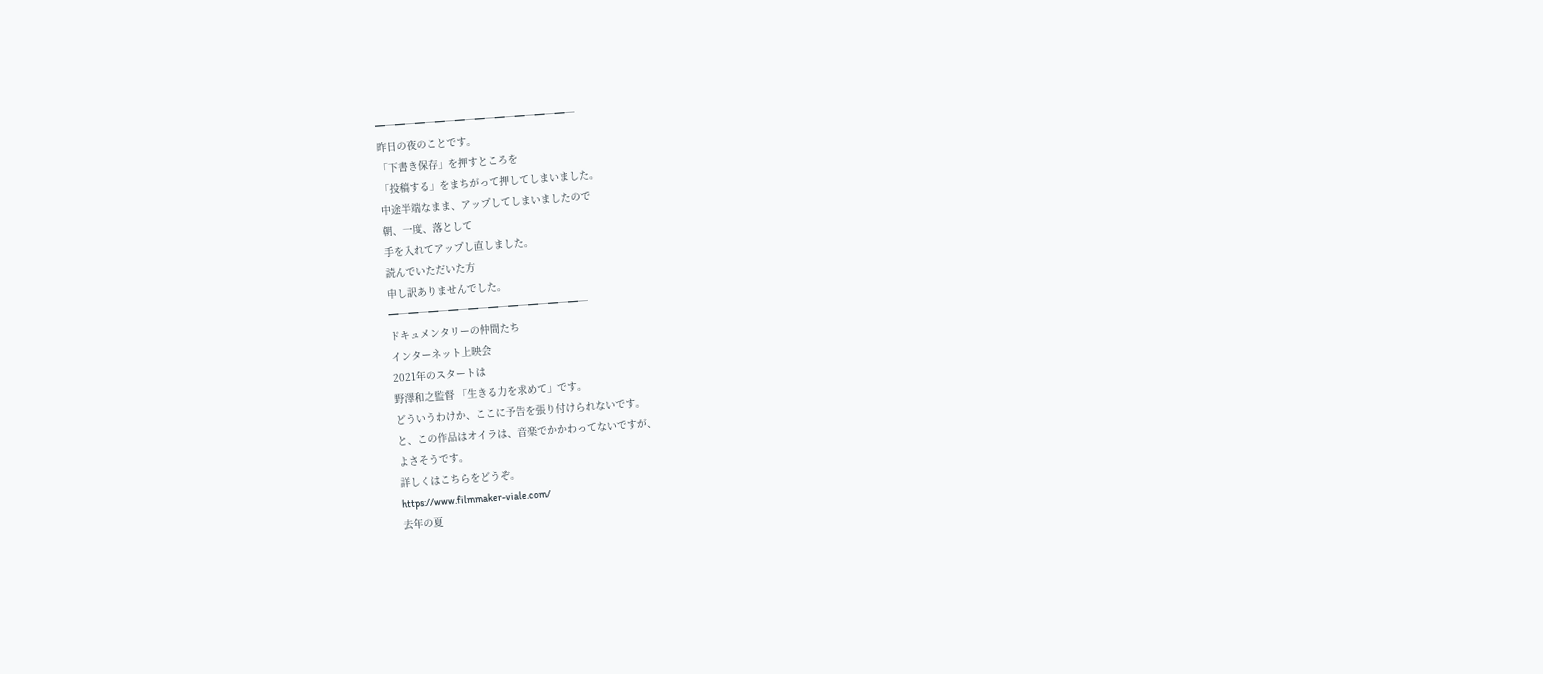━─━─━─━─━─━─━─━─━─━─
昨日の夜のことです。
「下書き保存」を押すところを
「投稿する」をまちがって押してしまいました。
中途半端なまま、アップしてしまいましたので
朝、一度、落として
手を入れてアップし直しました。
読んでいただいた方
申し訳ありませんでした。
━─━─━─━─━─━─━─━─━─━─
ドキュメンタリーの仲間たち
インターネット上映会
2021年のスタートは
野澤和之監督 「生きる力を求めて」です。
どういうわけか、ここに予告を張り付けられないです。
と、この作品はオイラは、音楽でかかわってないですが、
よさそうです。
詳しくはこちらをどうぞ。
https://www.filmmaker-viale.com/
去年の夏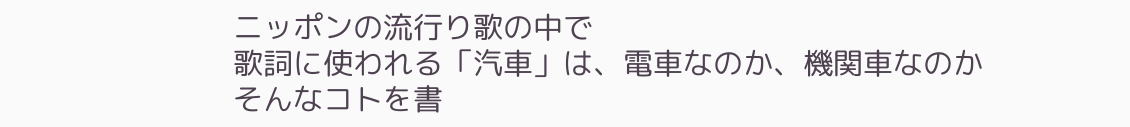ニッポンの流行り歌の中で
歌詞に使われる「汽車」は、電車なのか、機関車なのか
そんなコトを書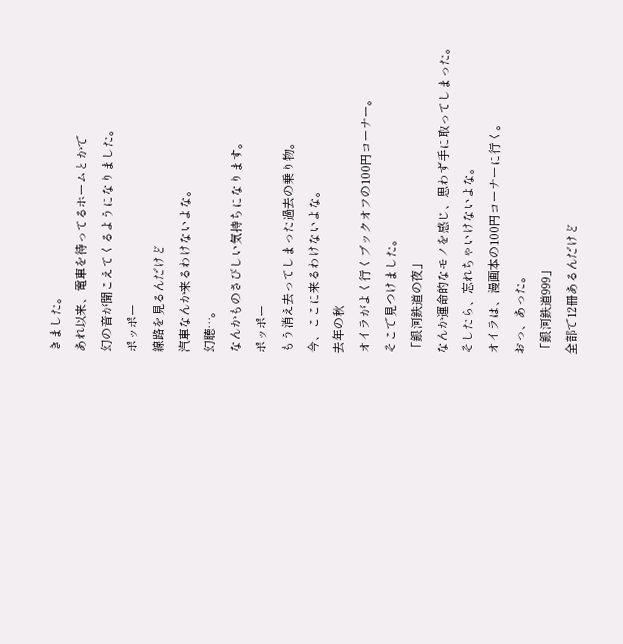きました。
あれ以来、電車を待ってるホームとかで
幻の音が聞こえてくるようになりました。
ポッポー
線路を見るんだけど
汽車なんか来るわけないよな。
幻聴…。
なんかものさびしい気持ちになります。
ポッポー
もう消え去ってしまった過去の乗り物。
今、ここに来るわけないよな。
去年の秋
オイラがよく行くブックオフの100円コーナー。
そこで見つけました。
「銀河鉄道の夜」
なんか運命的なモノを感じ、思わず手に取ってしまった。
そしたら、忘れちゃいけないよな。
オイラは、漫画本の100円コーナーに行く。
おっ、あった。
「銀河鉄道999」
全部で12冊あるんだけど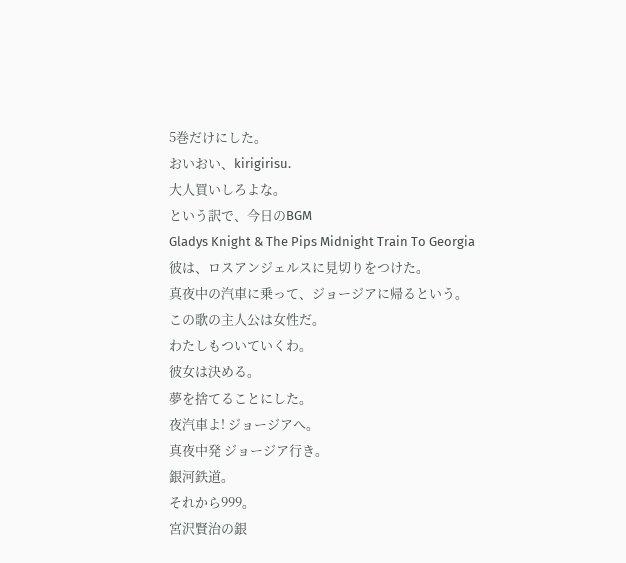5巻だけにした。
おいおい、kirigirisu.
大人買いしろよな。
という訳で、今日のBGM
Gladys Knight & The Pips Midnight Train To Georgia
彼は、ロスアンジェルスに見切りをつけた。
真夜中の汽車に乗って、ジョージアに帰るという。
この歌の主人公は女性だ。
わたしもついていくわ。
彼女は決める。
夢を捨てることにした。
夜汽車よ! ジョージアへ。
真夜中発 ジョージア行き。
銀河鉄道。
それから999。
宮沢賢治の銀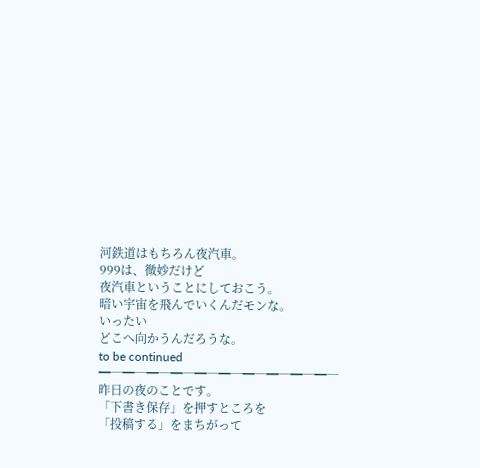河鉄道はもちろん夜汽車。
999は、微妙だけど
夜汽車ということにしておこう。
暗い宇宙を飛んでいくんだモンな。
いったい
どこへ向かうんだろうな。
to be continued
━─━─━─━─━─━─━─━─━─━─
昨日の夜のことです。
「下書き保存」を押すところを
「投稿する」をまちがって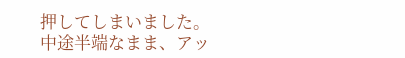押してしまいました。
中途半端なまま、アッ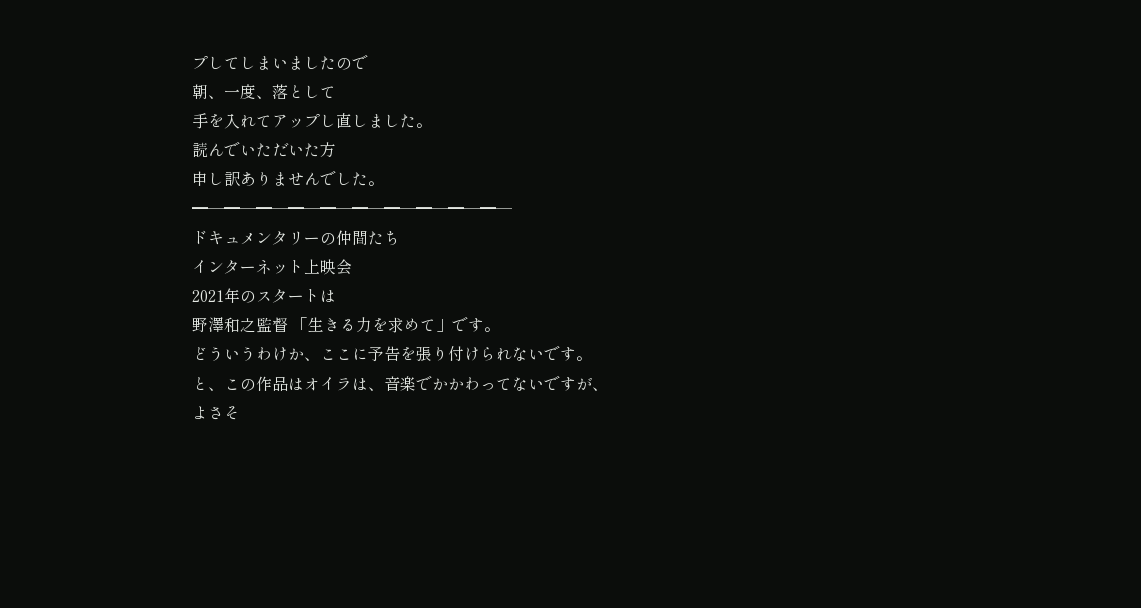プしてしまいましたので
朝、一度、落として
手を入れてアップし直しました。
読んでいただいた方
申し訳ありませんでした。
━─━─━─━─━─━─━─━─━─━─
ドキュメンタリーの仲間たち
インターネット上映会
2021年のスタートは
野澤和之監督 「生きる力を求めて」です。
どういうわけか、ここに予告を張り付けられないです。
と、この作品はオイラは、音楽でかかわってないですが、
よさそ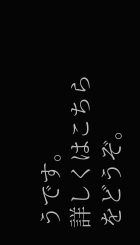うです。
詳しくはこちらをどうぞ。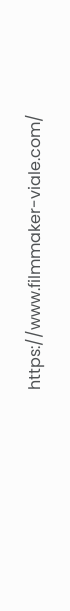https://www.filmmaker-viale.com/